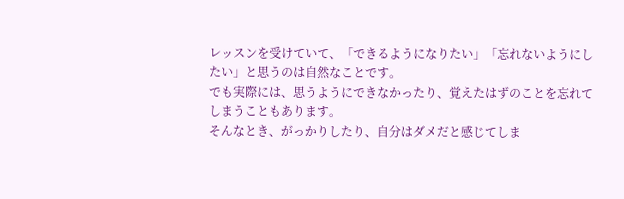レッスンを受けていて、「できるようになりたい」「忘れないようにしたい」と思うのは自然なことです。
でも実際には、思うようにできなかったり、覚えたはずのことを忘れてしまうこともあります。
そんなとき、がっかりしたり、自分はダメだと感じてしま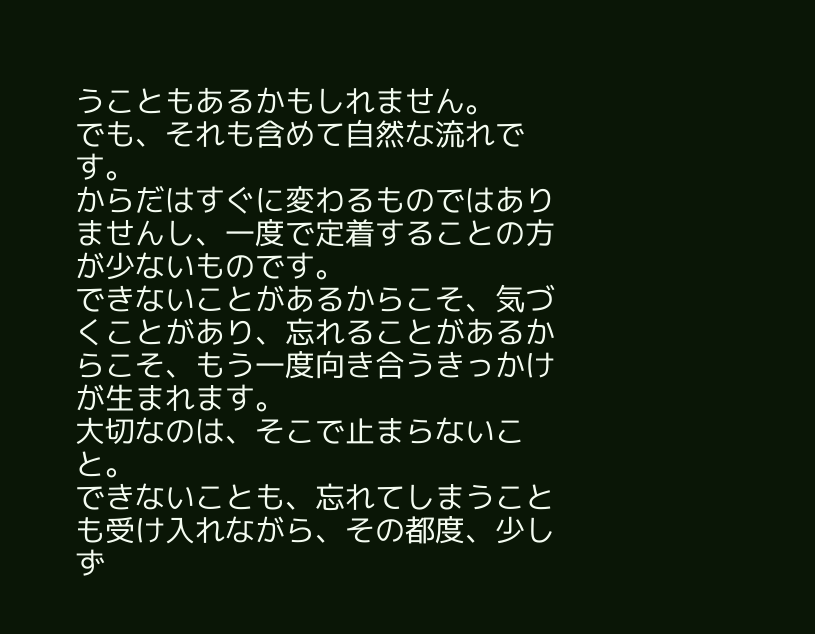うこともあるかもしれません。
でも、それも含めて自然な流れです。
からだはすぐに変わるものではありませんし、一度で定着することの方が少ないものです。
できないことがあるからこそ、気づくことがあり、忘れることがあるからこそ、もう一度向き合うきっかけが生まれます。
大切なのは、そこで止まらないこと。
できないことも、忘れてしまうことも受け入れながら、その都度、少しず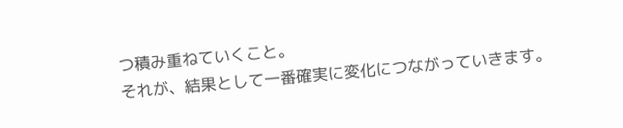つ積み重ねていくこと。
それが、結果として一番確実に変化につながっていきます。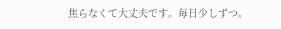焦らなくて大丈夫です。毎日少しずつ。